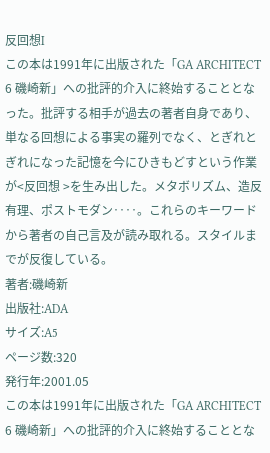反回想I
この本は1991年に出版された「GA ARCHITECT 6 磯崎新」への批評的介入に終始することとなった。批評する相手が過去の著者自身であり、単なる回想による事実の羅列でなく、とぎれとぎれになった記憶を今にひきもどすという作業が<反回想 >を生み出した。メタボリズム、造反有理、ポストモダン‥‥。これらのキーワードから著者の自己言及が読み取れる。スタイルまでが反復している。
著者:磯崎新
出版社:ADA
サイズ:A5
ページ数:320
発行年:2001.05
この本は1991年に出版された「GA ARCHITECT 6 磯崎新」への批評的介入に終始することとな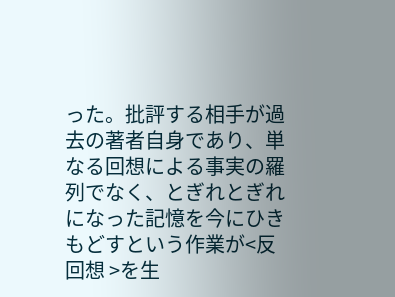った。批評する相手が過去の著者自身であり、単なる回想による事実の羅列でなく、とぎれとぎれになった記憶を今にひきもどすという作業が<反回想 >を生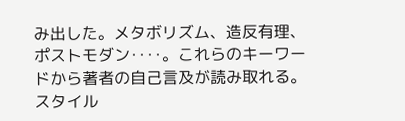み出した。メタボリズム、造反有理、ポストモダン‥‥。これらのキーワードから著者の自己言及が読み取れる。スタイル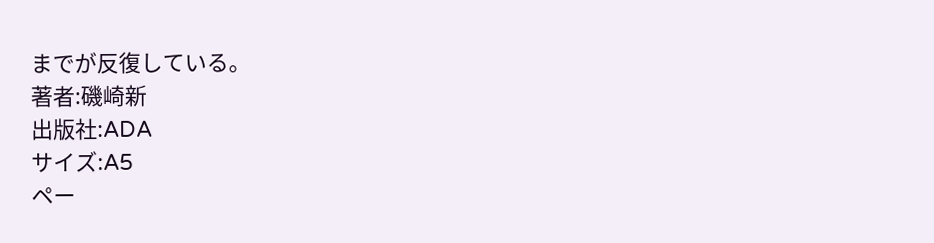までが反復している。
著者:磯崎新
出版社:ADA
サイズ:A5
ペー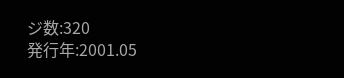ジ数:320
発行年:2001.05